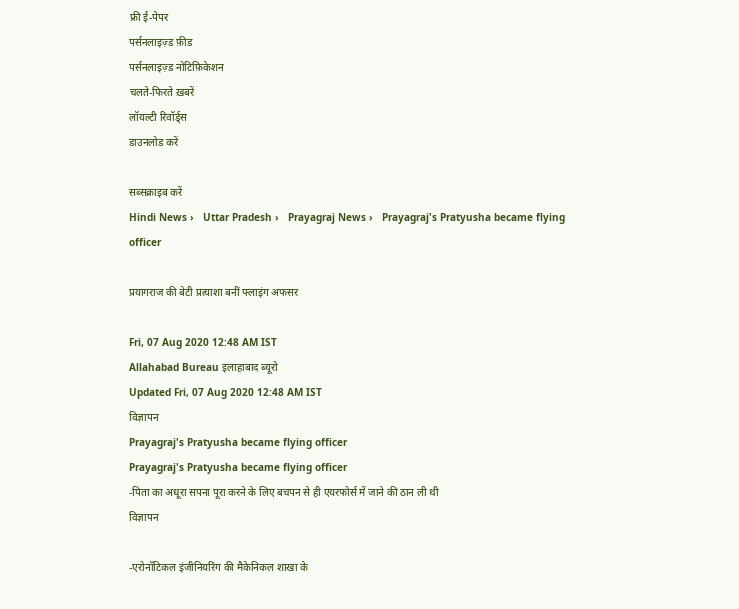फ्री ई-पेपर
पर्सनलाइज़्ड फ़ीड
पर्सनलाइज़्ड नोटिफ़िकेशन
चलते-फिरते ख़बरें
लॉयल्टी रिवॉर्ड्स
डाउनलोड करें

सब्सक्राइब करें
Hindi News ›   Uttar Pradesh ›   Prayagraj News ›   Prayagraj's Pratyusha became flying officer

प्रयागराज की बेटी प्रत्याशा बनीं फ्लाइंग अफसर

Fri, 07 Aug 2020 12:48 AM IST
Allahabad Bureau इलाहाबाद ब्यूरो
Updated Fri, 07 Aug 2020 12:48 AM IST
विज्ञापन
Prayagraj's Pratyusha became flying officer
Prayagraj's Pratyusha became flying officer
-पिता का अधूरा सपना पूरा करने के लिए बचपन से ही एयरफोर्स में जाने की ठान ली थी
विज्ञापन

-एरोनॉटिकल इंजीनियरिंग की मैकेनिकल शाखा के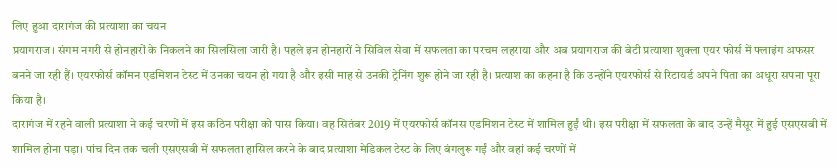लिए हुआ दारागंज की प्रत्याशा का चयन
प्रयागराज। संगम नगरी से होनहारों के निकलने का सिलसिला जारी है। पहले इन होनहारों ने सिविल सेवा में सफलता का परचम लहराया और अब प्रयागराज की बेटी प्रत्याशा शुक्ला एयर फोर्स में फ्लाइंग अफसर बनने जा रही हैं। एयरफोर्स कॉमन एडमिशन टेस्ट में उनका चयन हो गया है और इसी माह से उनकी ट्रेनिंग शुरू होने जा रही है। प्रत्याश का कहना है कि उन्होंने एयरफोर्स से रिटायर्ड अपने पिता का अधूरा सपना पूरा किया है।
दारागंज में रहने वाली प्रत्याशा ने कई चरणों में इस कठिन परीक्षा को पास किया। वह सितंबर 2019 में एयरफोर्स कॉनस एडमिशन टेस्ट में शामिल हुईं थी। इस परीक्षा में सफलता के बाद उन्हें मैसूर में हुई एसएसबी में शामिल होना पड़ा। पांच दिन तक चली एसएसबी में सफलता हासिल करने के बाद प्रत्याशा मेडिकल टेस्ट के लिए बंगलुरू गईं और वहां कई चरणों में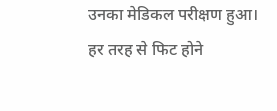उनका मेडिकल परीक्षण हुआ। हर तरह से फिट होने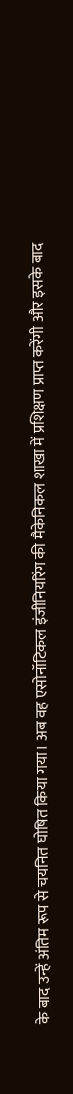के बाद उन्हें अंतिम रूप से चयनित घोषित किया गया। अब वह एसोनॉटिकल इंजीनियरिंग की मैकेनिकल शाखा में प्रशिक्षण प्राप्त करेंगी और इसके बाद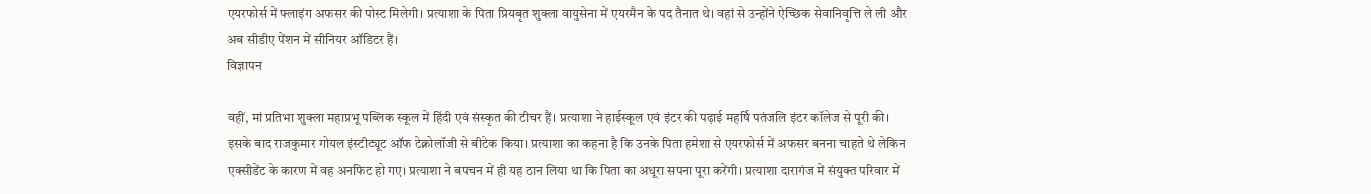एयरफोर्स में फ्लाइंग अफसर की पोस्ट मिलेगी। प्रत्याशा के पिता प्रियबृत शुक्ला वायुसेना में एयरमैन के पद तैनात थे। वहां से उन्होंने ऐच्छिक सेवानिवृत्ति ले ली और अब सीडीए पेंशन में सीनियर ऑडिटर हैं।
विज्ञापन

वहीं, मां प्रतिभा शुक्ला महाप्रभू पब्लिक स्कूल में हिंदी एवं संस्कृत की टीचर हैं। प्रत्याशा ने हाईस्कूल एवं इंटर की पढ़ाई महर्षि पतंजलि इंटर कॉलेज से पूरी की। इसके बाद राजकुमार गोयल इंस्टीट्यूट ऑफ टेक्नोलॉजी से बीटेक किया। प्रत्याशा का कहना है कि उनके पिता हमेशा से एयरफोर्स में अफसर बनना चाहते थे लेकिन एक्सीडेंट के कारण में वह अनफिट हो गए। प्रत्याशा ने बपचन में ही यह ठान लिया था कि पिता का अधूरा सपना पूरा करेंगी। प्रत्याशा दारागंज में संयुक्त परिवार में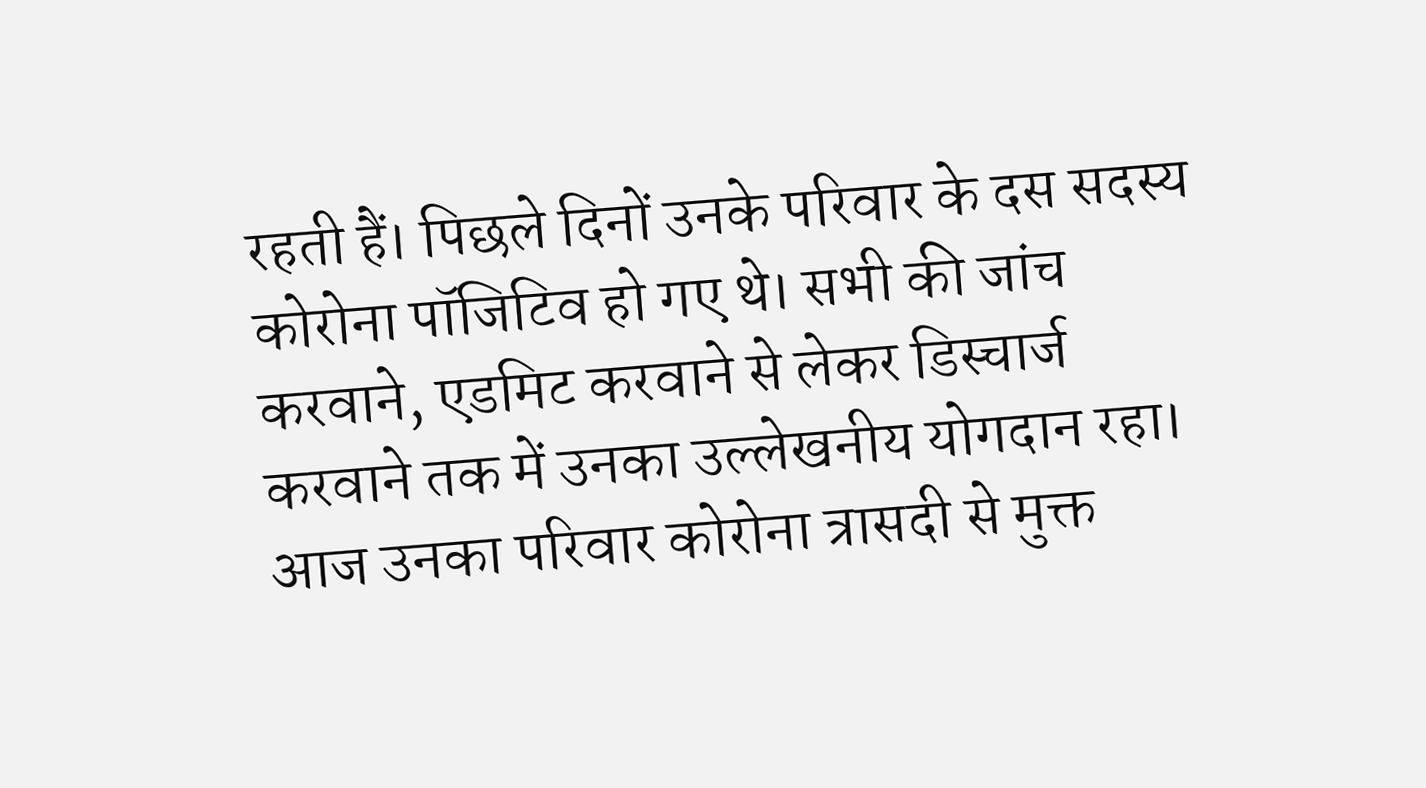रहती हैं। पिछले दिनों उनके परिवार के दस सदस्य कोरोना पॉजिटिव हो गए थे। सभी की जांच करवाने, एडमिट करवाने से लेकर डिस्चार्ज करवाने तक में उनका उल्लेखनीय योगदान रहा। आज उनका परिवार कोरोना त्रासदी से मुक्त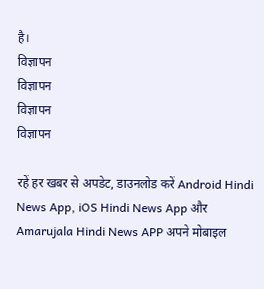है।
विज्ञापन
विज्ञापन
विज्ञापन
विज्ञापन

रहें हर खबर से अपडेट, डाउनलोड करें Android Hindi News App, iOS Hindi News App और Amarujala Hindi News APP अपने मोबाइल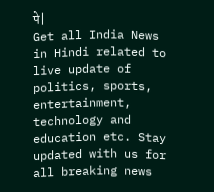पे|
Get all India News in Hindi related to live update of politics, sports, entertainment, technology and education etc. Stay updated with us for all breaking news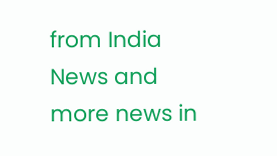from India News and more news in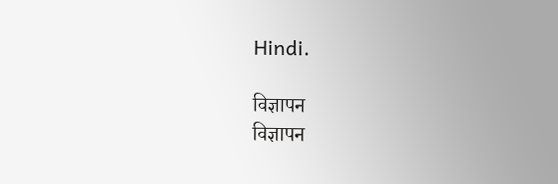Hindi.

विज्ञापन
विज्ञापन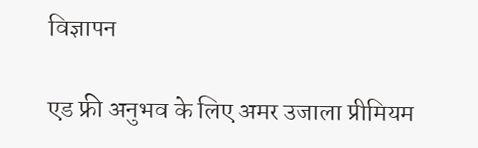विज्ञापन

एड फ्री अनुभव के लिए अमर उजाला प्रीमियम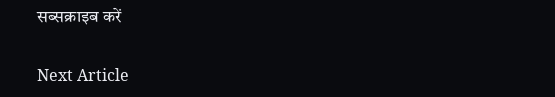सब्सक्राइब करें

Next Article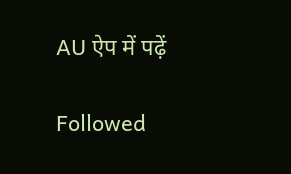AU ऐप में पढ़ें

Followed